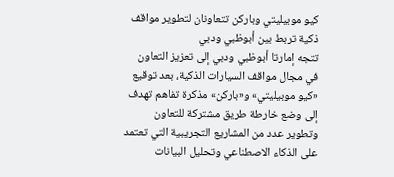كيو موبيليتي وباركن تتعاونان لتطوير مواقف ذكية تربط بين أبوظبي ودبي
تتجه إمارتا أبوظبي ودبي إلى تعزيز التعاون في مجال مواقف السيارات الذكية، بعد توقيع «كيو موبيليتي» و«باركن» مذكرة تفاهم تهدف إلى وضع خارطة طريق مشتركة للتعاون وتطوير عدد من المشاريع التجريبية التي تعتمد على الذكاء الاصطناعي وتحليل البيانات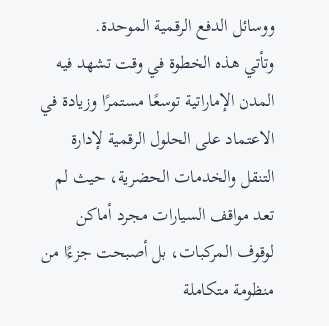ووسائل الدفع الرقمية الموحدة.
وتأتي هذه الخطوة في وقت تشهد فيه المدن الإماراتية توسعًا مستمرًا وزيادة في الاعتماد على الحلول الرقمية لإدارة التنقل والخدمات الحضرية، حيث لم تعد مواقف السيارات مجرد أماكن لوقوف المركبات، بل أصبحت جزءًا من منظومة متكاملة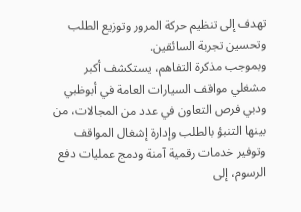تهدف إلى تنظيم حركة المرور وتوزيع الطلب وتحسين تجربة السائقين.
وبموجب مذكرة التفاهم، يستكشف أكبر مشغلي مواقف السيارات العامة في أبوظبي ودبي فرص التعاون في عدد من المجالات، من بينها التنبؤ بالطلب وإدارة إشغال المواقف وتوفير خدمات رقمية آمنة ودمج عمليات دفع الرسوم، إلى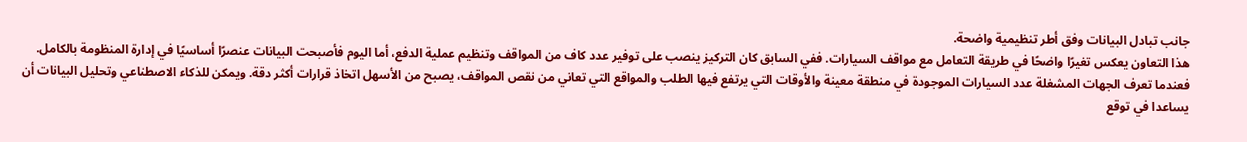جانب تبادل البيانات وفق أطر تنظيمية واضحة.
هذا التعاون يعكس تغيرًا واضحًا في طريقة التعامل مع مواقف السيارات. ففي السابق كان التركيز ينصب على توفير عدد كاف من المواقف وتنظيم عملية الدفع، أما اليوم فأصبحت البيانات عنصرًا أساسيًا في إدارة المنظومة بالكامل.
فعندما تعرف الجهات المشغلة عدد السيارات الموجودة في منطقة معينة والأوقات التي يرتفع فيها الطلب والمواقع التي تعاني من نقص المواقف، يصبح من الأسهل اتخاذ قرارات أكثر دقة. ويمكن للذكاء الاصطناعي وتحليل البيانات أن يساعدا في توقع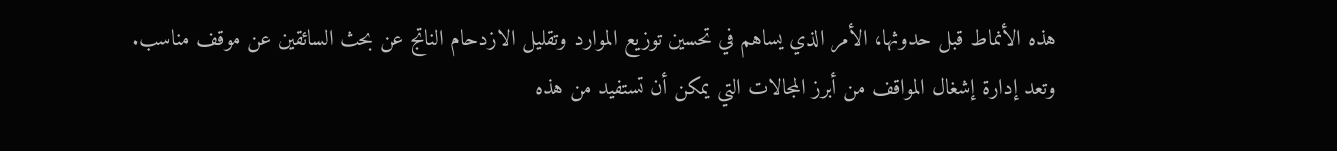هذه الأنماط قبل حدوثها، الأمر الذي يساهم في تحسين توزيع الموارد وتقليل الازدحام الناتج عن بحث السائقين عن موقف مناسب.
وتعد إدارة إشغال المواقف من أبرز المجالات التي يمكن أن تستفيد من هذه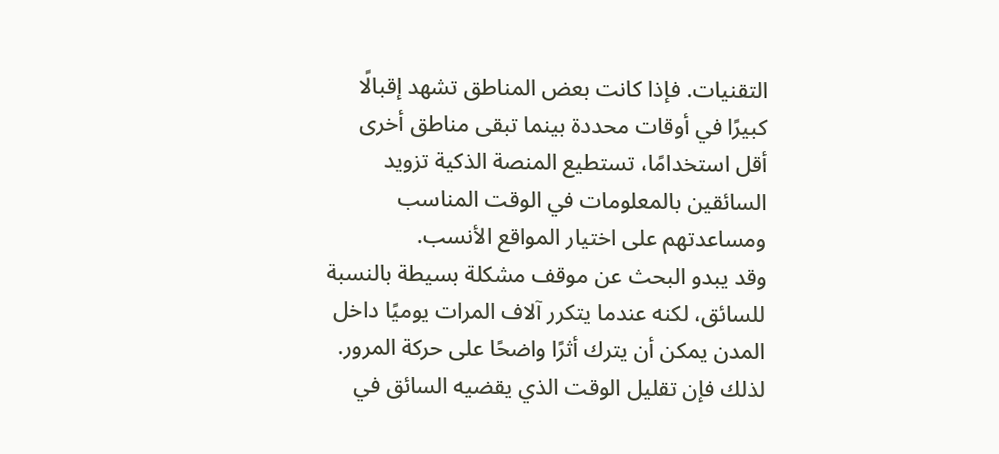التقنيات. فإذا كانت بعض المناطق تشهد إقبالًا كبيرًا في أوقات محددة بينما تبقى مناطق أخرى أقل استخدامًا، تستطيع المنصة الذكية تزويد السائقين بالمعلومات في الوقت المناسب ومساعدتهم على اختيار المواقع الأنسب.
وقد يبدو البحث عن موقف مشكلة بسيطة بالنسبة للسائق، لكنه عندما يتكرر آلاف المرات يوميًا داخل المدن يمكن أن يترك أثرًا واضحًا على حركة المرور. لذلك فإن تقليل الوقت الذي يقضيه السائق في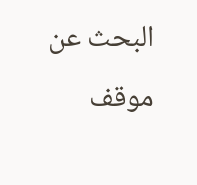البحث عن موقف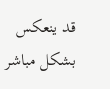قد ينعكس بشكل مباشر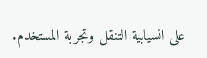على انسيابية التنقل وتجربة المستخدم.